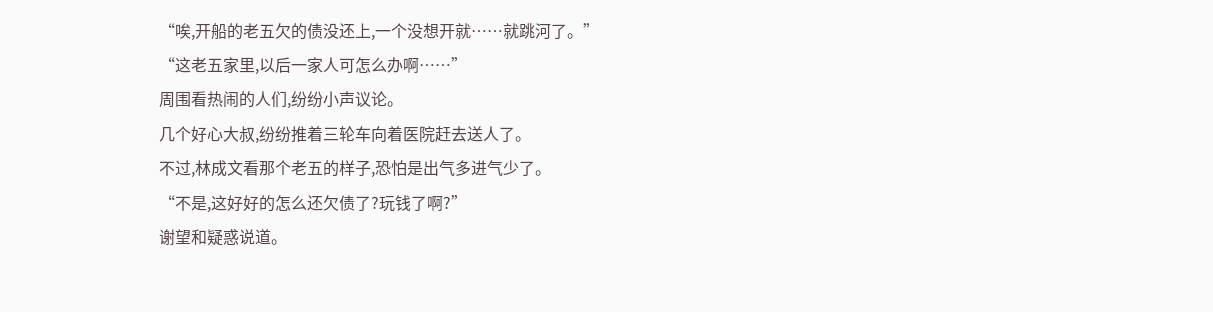“唉,开船的老五欠的债没还上,一个没想开就……就跳河了。”
“这老五家里,以后一家人可怎么办啊……”
周围看热闹的人们,纷纷小声议论。
几个好心大叔,纷纷推着三轮车向着医院赶去送人了。
不过,林成文看那个老五的样子,恐怕是出气多进气少了。
“不是,这好好的怎么还欠债了?玩钱了啊?”
谢望和疑惑说道。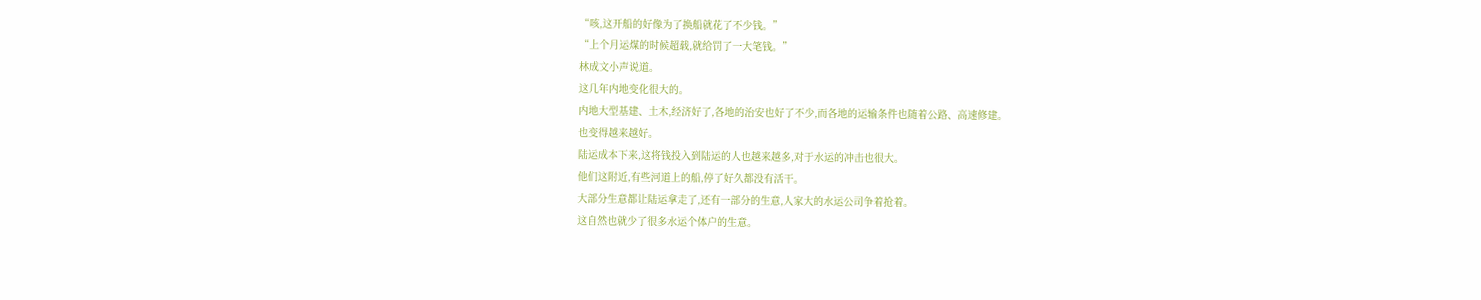“咳,这开船的好像为了换船就花了不少钱。”
“上个月运煤的时候超载,就给罚了一大笔钱。”
林成文小声说道。
这几年内地变化很大的。
内地大型基建、土木,经济好了,各地的治安也好了不少,而各地的运输条件也随着公路、高速修建。
也变得越来越好。
陆运成本下来,这将钱投入到陆运的人也越来越多,对于水运的冲击也很大。
他们这附近,有些河道上的船,停了好久都没有活干。
大部分生意都让陆运拿走了,还有一部分的生意,人家大的水运公司争着抢着。
这自然也就少了很多水运个体户的生意。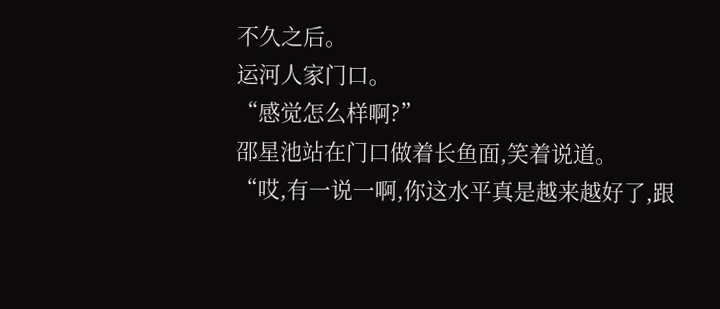不久之后。
运河人家门口。
“感觉怎么样啊?”
邵星池站在门口做着长鱼面,笑着说道。
“哎,有一说一啊,你这水平真是越来越好了,跟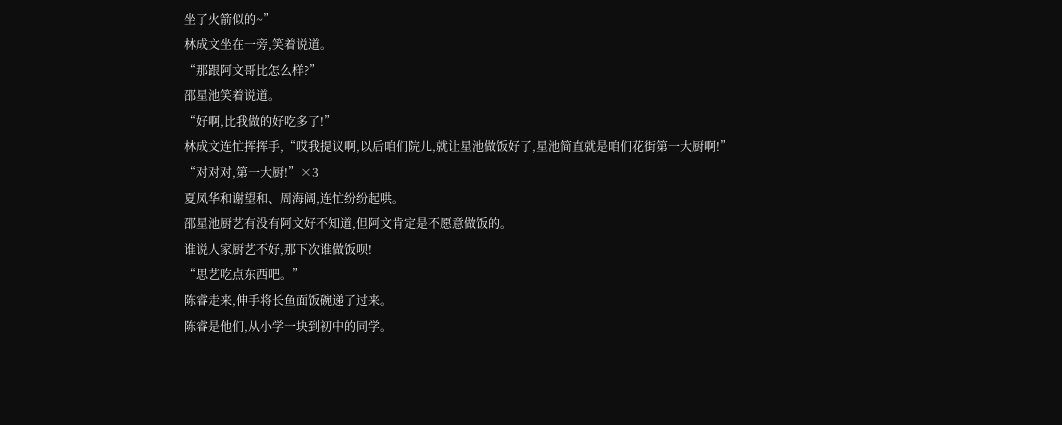坐了火箭似的~”
林成文坐在一旁,笑着说道。
“那跟阿文哥比怎么样?”
邵星池笑着说道。
“好啊,比我做的好吃多了!”
林成文连忙挥挥手,“哎我提议啊,以后咱们院儿,就让星池做饭好了,星池简直就是咱们花街第一大厨啊!”
“对对对,第一大厨!”×3
夏凤华和谢望和、周海阔,连忙纷纷起哄。
邵星池厨艺有没有阿文好不知道,但阿文肯定是不愿意做饭的。
谁说人家厨艺不好,那下次谁做饭呗!
“思艺吃点东西吧。”
陈睿走来,伸手将长鱼面饭碗递了过来。
陈睿是他们,从小学一块到初中的同学。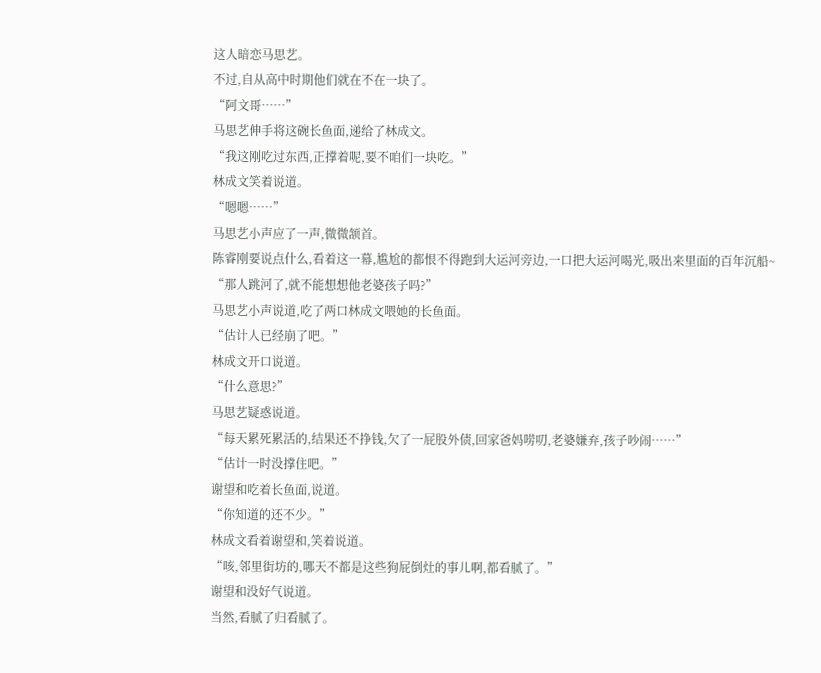这人暗恋马思艺。
不过,自从高中时期他们就在不在一块了。
“阿文哥……”
马思艺伸手将这碗长鱼面,递给了林成文。
“我这刚吃过东西,正撑着呢,要不咱们一块吃。”
林成文笑着说道。
“嗯嗯……”
马思艺小声应了一声,微微颔首。
陈睿刚要说点什么,看着这一幕,尴尬的都恨不得跑到大运河旁边,一口把大运河喝光,吸出来里面的百年沉船~
“那人跳河了,就不能想想他老婆孩子吗?”
马思艺小声说道,吃了两口林成文喂她的长鱼面。
“估计人已经崩了吧。”
林成文开口说道。
“什么意思?”
马思艺疑惑说道。
“每天累死累活的,结果还不挣钱,欠了一屁股外债,回家爸妈唠叨,老婆嫌弃,孩子吵闹……”
“估计一时没撑住吧。”
谢望和吃着长鱼面,说道。
“你知道的还不少。”
林成文看着谢望和,笑着说道。
“咳,邻里街坊的,哪天不都是这些狗屁倒灶的事儿啊,都看腻了。”
谢望和没好气说道。
当然,看腻了归看腻了。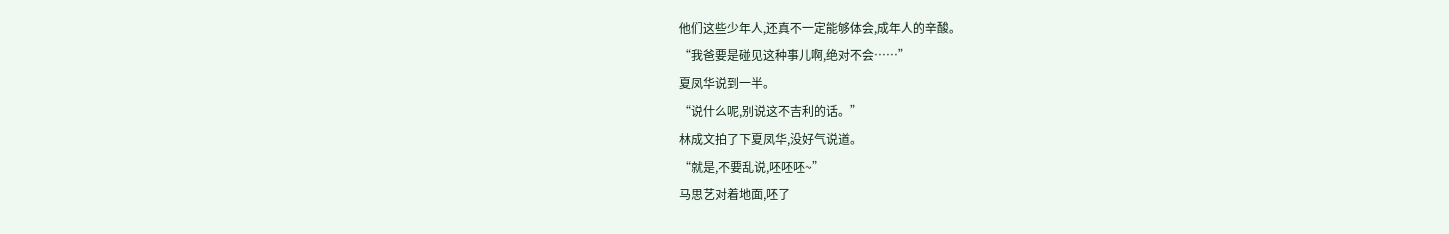他们这些少年人,还真不一定能够体会,成年人的辛酸。
“我爸要是碰见这种事儿啊,绝对不会……”
夏凤华说到一半。
“说什么呢,别说这不吉利的话。”
林成文拍了下夏凤华,没好气说道。
“就是,不要乱说,呸呸呸~”
马思艺对着地面,呸了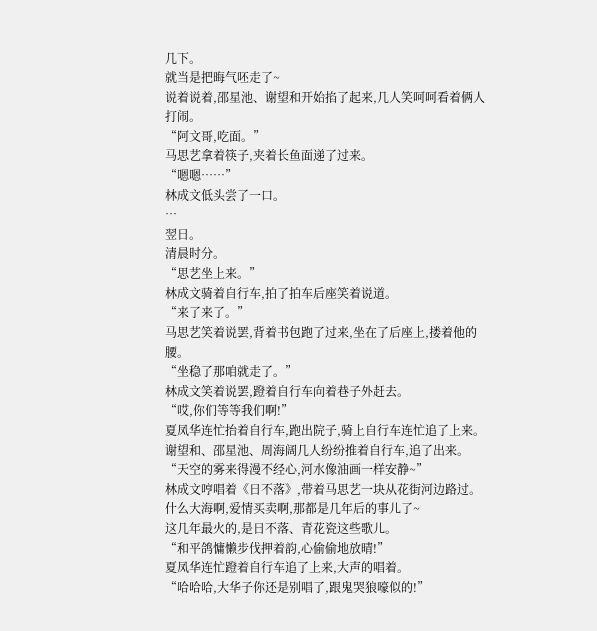几下。
就当是把晦气呸走了~
说着说着,邵星池、谢望和开始掐了起来,几人笑呵呵看着俩人打闹。
“阿文哥,吃面。”
马思艺拿着筷子,夹着长鱼面递了过来。
“嗯嗯……”
林成文低头尝了一口。
…
翌日。
清晨时分。
“思艺坐上来。”
林成文骑着自行车,拍了拍车后座笑着说道。
“来了来了。”
马思艺笑着说罢,背着书包跑了过来,坐在了后座上,搂着他的腰。
“坐稳了那咱就走了。”
林成文笑着说罢,蹬着自行车向着巷子外赶去。
“哎,你们等等我们啊!”
夏凤华连忙抬着自行车,跑出院子,骑上自行车连忙追了上来。
谢望和、邵星池、周海阔几人纷纷推着自行车,追了出来。
“天空的雾来得漫不经心,河水像油画一样安静~”
林成文哼唱着《日不落》,带着马思艺一块从花街河边路过。
什么大海啊,爱情买卖啊,那都是几年后的事儿了~
这几年最火的,是日不落、青花瓷这些歌儿。
“和平鸽慵懒步伐押着韵,心偷偷地放晴!”
夏凤华连忙蹬着自行车追了上来,大声的唱着。
“哈哈哈,大华子你还是别唱了,跟鬼哭狼嚎似的!”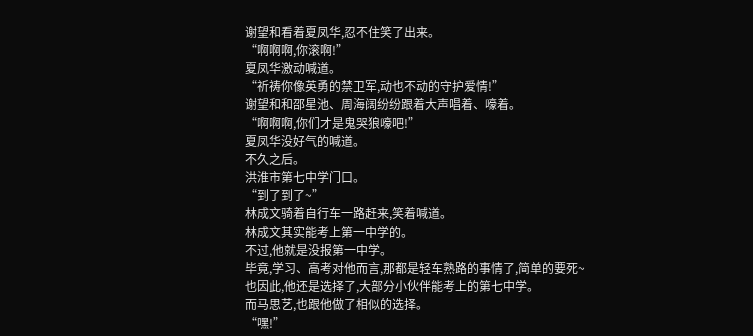谢望和看着夏凤华,忍不住笑了出来。
“啊啊啊,你滚啊!”
夏凤华激动喊道。
“祈祷你像英勇的禁卫军,动也不动的守护爱情!”
谢望和和邵星池、周海阔纷纷跟着大声唱着、嚎着。
“啊啊啊,你们才是鬼哭狼嚎吧!”
夏凤华没好气的喊道。
不久之后。
洪淮市第七中学门口。
“到了到了~”
林成文骑着自行车一路赶来,笑着喊道。
林成文其实能考上第一中学的。
不过,他就是没报第一中学。
毕竟,学习、高考对他而言,那都是轻车熟路的事情了,简单的要死~
也因此,他还是选择了,大部分小伙伴能考上的第七中学。
而马思艺,也跟他做了相似的选择。
“嘿!”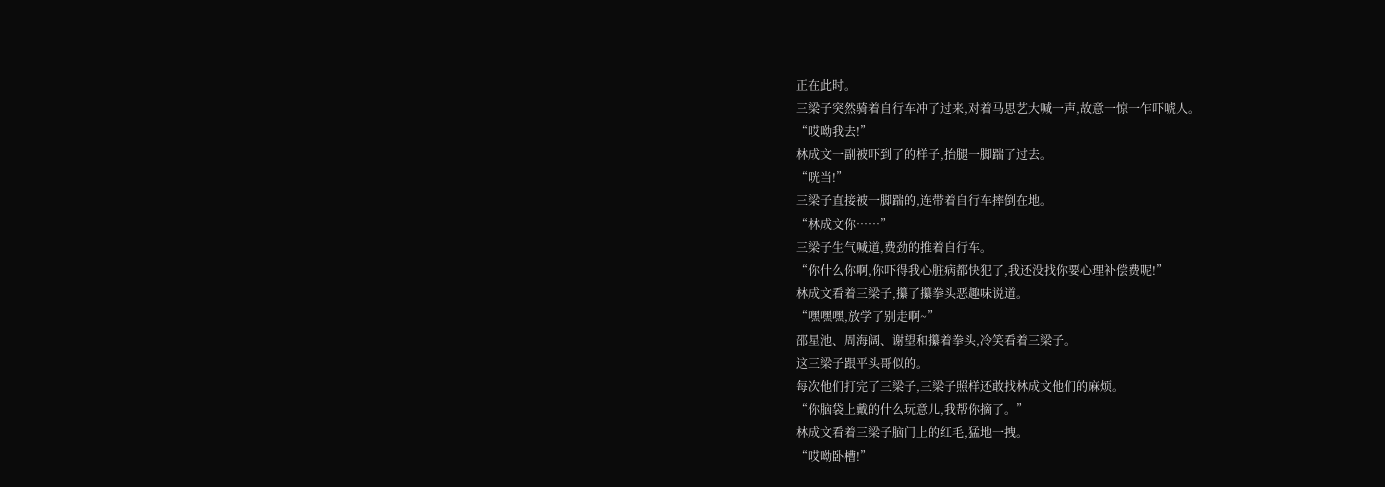正在此时。
三梁子突然骑着自行车冲了过来,对着马思艺大喊一声,故意一惊一乍吓唬人。
“哎呦我去!”
林成文一副被吓到了的样子,抬腿一脚踹了过去。
“咣当!”
三梁子直接被一脚踹的,连带着自行车摔倒在地。
“林成文你……”
三梁子生气喊道,费劲的推着自行车。
“你什么你啊,你吓得我心脏病都快犯了,我还没找你要心理补偿费呢!”
林成文看着三梁子,攥了攥拳头恶趣味说道。
“嘿嘿嘿,放学了别走啊~”
邵星池、周海阔、谢望和攥着拳头,冷笑看着三梁子。
这三梁子跟平头哥似的。
每次他们打完了三梁子,三梁子照样还敢找林成文他们的麻烦。
“你脑袋上戴的什么玩意儿,我帮你摘了。”
林成文看着三梁子脑门上的红毛,猛地一拽。
“哎呦卧槽!”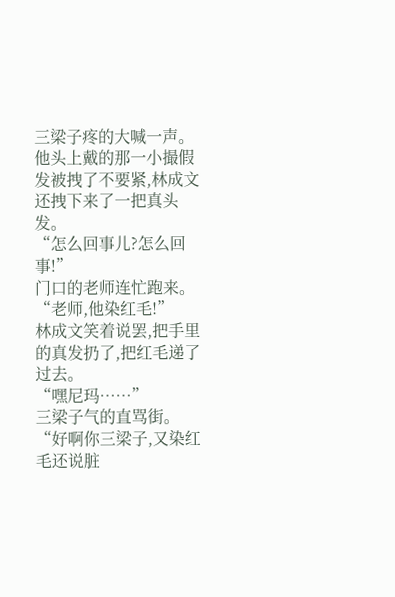三梁子疼的大喊一声。
他头上戴的那一小撮假发被拽了不要紧,林成文还拽下来了一把真头发。
“怎么回事儿?怎么回事!”
门口的老师连忙跑来。
“老师,他染红毛!”
林成文笑着说罢,把手里的真发扔了,把红毛递了过去。
“嘿尼玛……”
三梁子气的直骂街。
“好啊你三梁子,又染红毛还说脏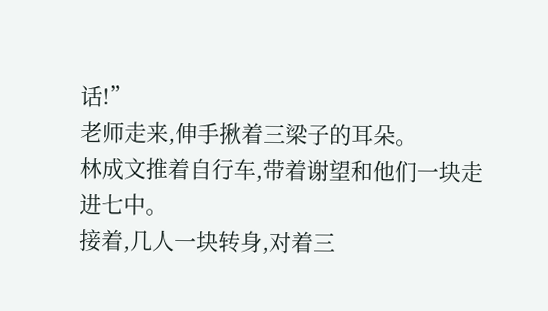话!”
老师走来,伸手揪着三梁子的耳朵。
林成文推着自行车,带着谢望和他们一块走进七中。
接着,几人一块转身,对着三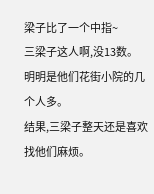梁子比了一个中指~
三梁子这人啊,没13数。
明明是他们花街小院的几个人多。
结果,三梁子整天还是喜欢找他们麻烦。